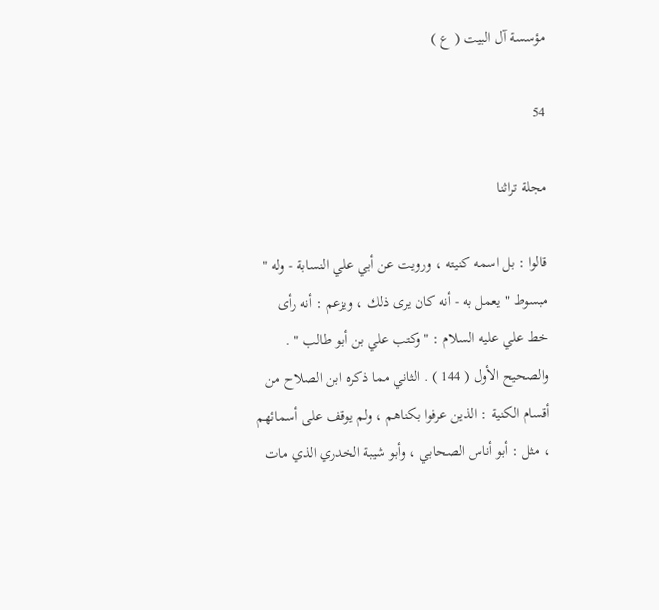مؤسسة آل البيت ( ع )

54

مجلة تراثنا

قالوا : بل اسمه كنيته ، ورويت عن أبي علي النسابة - وله " مبسوط " يعمل به - أنه كان يرى ذلك ، ويزعم : أنه رأى خط علي عليه السلام : " وكتب علي بن أبو طالب " . والصحيح الأول ( 144 ) . الثاني مما ذكره ابن الصلاح من أقسام الكنية : الذين عرفوا بكناهم ، ولم يوقف على أسمائهم ، مثل : أبو أناس الصحابي ، وأبو شيبة الخدري الذي مات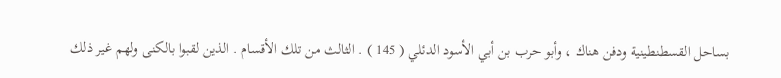بساحل القسطنطينية ودفن هناك ، وأبو حرب بن أبي الأسود الدئلي ( 145 ) . الثالث من تلك الأقسام . الذين لقبوا بالكنى ولهم غير ذلك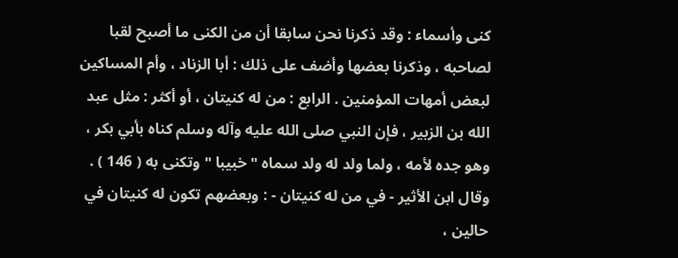كنى وأسماء : وقد ذكرنا نحن سابقا أن من الكنى ما أصبح لقبا لصاحبه ، وذكرنا بعضها وأضف على ذلك : أبا الزناد ، وأم المساكين لبعض أمهات المؤمنين . الرابع : من له كنيتان ، أو أكثر : مثل عبد الله بن الزبير ، فإن النبي صلى الله عليه وآله وسلم كناه بأبي بكر ، وهو جده لأمه ، ولما ولد له ولد سماه " خبيبا " وتكنى به ( 146 ) . وقال ابن الأثير - في من له كنيتان - : وبعضهم تكون له كنيتان في حالين ،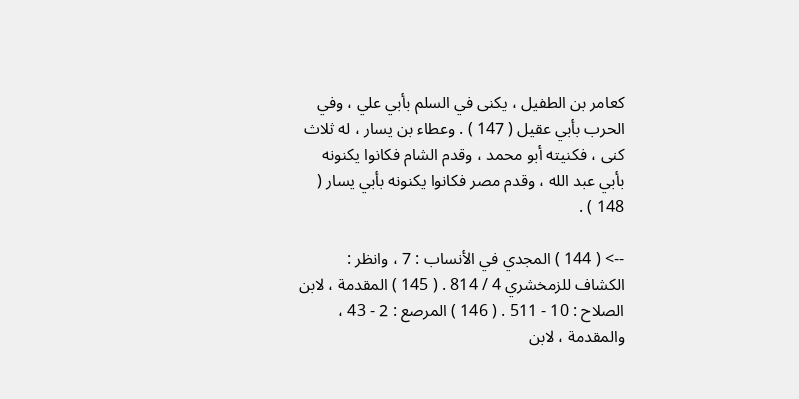كعامر بن الطفيل ، يكنى في السلم بأبي علي ، وفي الحرب بأبي عقيل ( 147 ) . وعطاء بن يسار ، له ثلاث كنى ، فكنيته أبو محمد ، وقدم الشام فكانوا يكنونه بأبي عبد الله ، وقدم مصر فكانوا يكنونه بأبي يسار ( 148 ) .

--> ( 144 ) المجدي في الأنساب : 7 ، وانظر : الكشاف للزمخشري 4 / 814 . ( 145 ) المقدمة ، لابن الصلاح : 10 - 511 . ( 146 ) المرصع : 2 - 43 ، والمقدمة ، لابن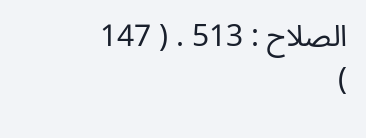الصلاح : 513 . ( 147 )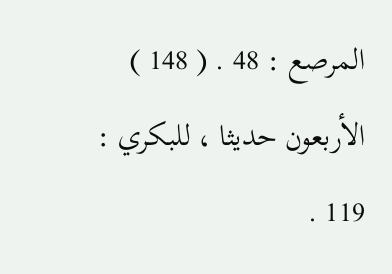المرصع : 48 . ( 148 ) الأربعون حديثا ، للبكري : 119 .